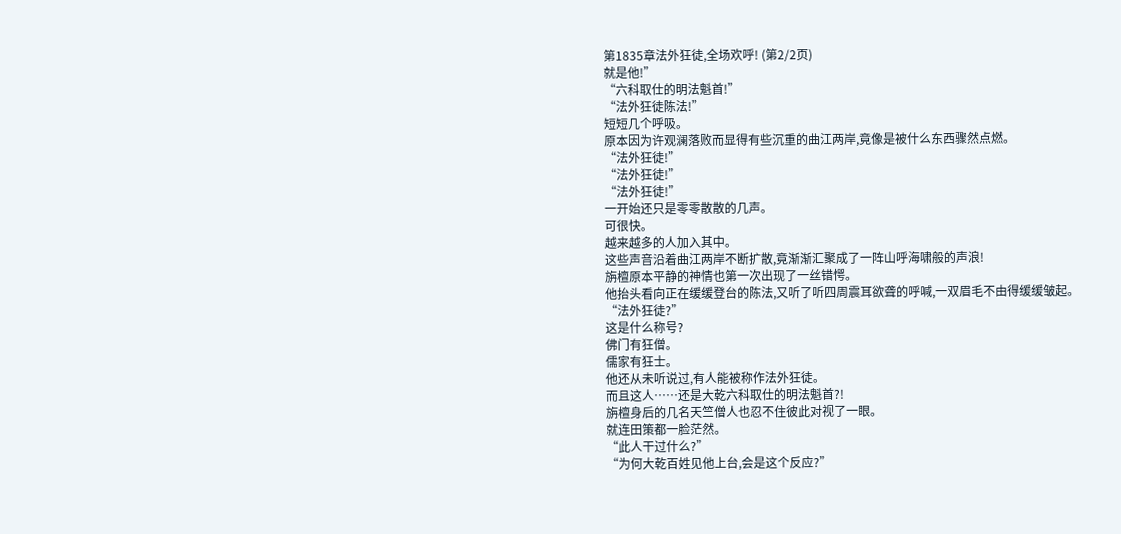第1835章法外狂徒,全场欢呼! (第2/2页)
就是他!”
“六科取仕的明法魁首!”
“法外狂徒陈法!”
短短几个呼吸。
原本因为许观澜落败而显得有些沉重的曲江两岸,竟像是被什么东西骤然点燃。
“法外狂徒!”
“法外狂徒!”
“法外狂徒!”
一开始还只是零零散散的几声。
可很快。
越来越多的人加入其中。
这些声音沿着曲江两岸不断扩散,竟渐渐汇聚成了一阵山呼海啸般的声浪!
旃檀原本平静的神情也第一次出现了一丝错愕。
他抬头看向正在缓缓登台的陈法,又听了听四周震耳欲聋的呼喊,一双眉毛不由得缓缓皱起。
“法外狂徒?”
这是什么称号?
佛门有狂僧。
儒家有狂士。
他还从未听说过,有人能被称作法外狂徒。
而且这人……还是大乾六科取仕的明法魁首?!
旃檀身后的几名天竺僧人也忍不住彼此对视了一眼。
就连田策都一脸茫然。
“此人干过什么?”
“为何大乾百姓见他上台,会是这个反应?”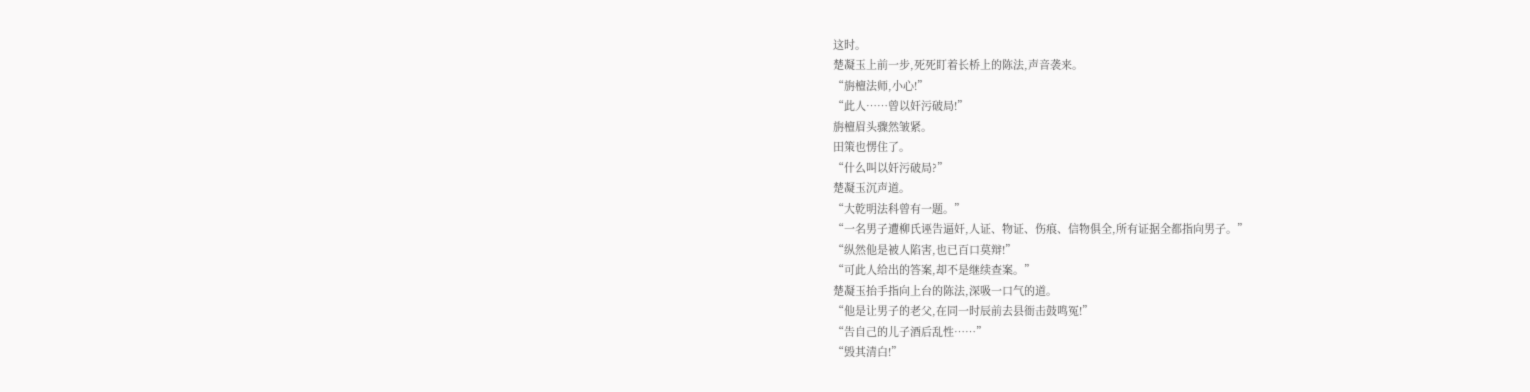这时。
楚凝玉上前一步,死死盯着长桥上的陈法,声音袭来。
“旃檀法师,小心!”
“此人……曾以奸污破局!”
旃檀眉头骤然皱紧。
田策也愣住了。
“什么叫以奸污破局?”
楚凝玉沉声道。
“大乾明法科曾有一题。”
“一名男子遭柳氏诬告逼奸,人证、物证、伤痕、信物俱全,所有证据全都指向男子。”
“纵然他是被人陷害,也已百口莫辩!”
“可此人给出的答案,却不是继续查案。”
楚凝玉抬手指向上台的陈法,深吸一口气的道。
“他是让男子的老父,在同一时辰前去县衙击鼓鸣冤!”
“告自己的儿子酒后乱性……”
“毁其清白!”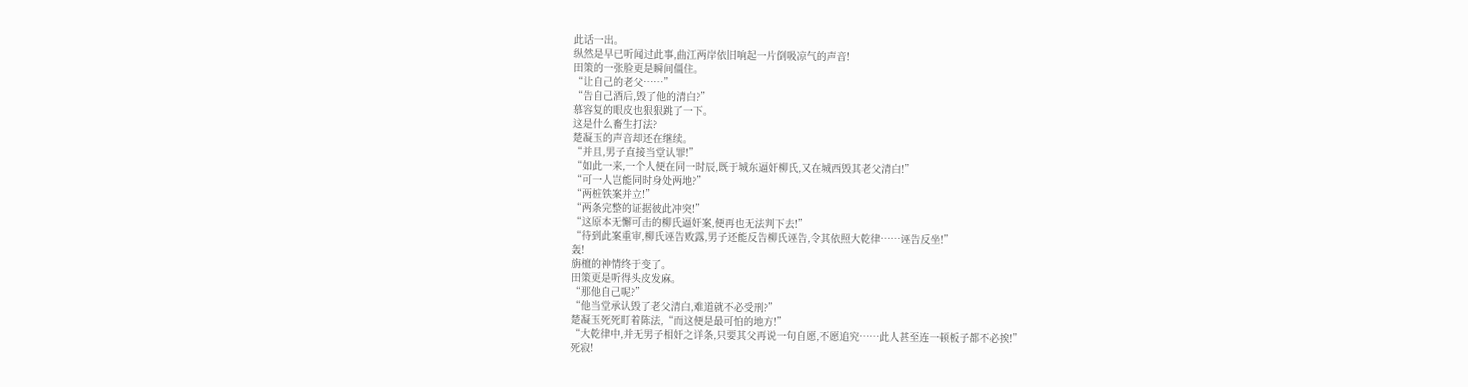此话一出。
纵然是早已听闻过此事,曲江两岸依旧响起一片倒吸凉气的声音!
田策的一张脸更是瞬间僵住。
“让自己的老父……”
“告自己酒后,毁了他的清白?”
慕容复的眼皮也狠狠跳了一下。
这是什么畜生打法?
楚凝玉的声音却还在继续。
“并且,男子直接当堂认罪!”
“如此一来,一个人便在同一时辰,既于城东逼奸柳氏,又在城西毁其老父清白!”
“可一人岂能同时身处两地?”
“两桩铁案并立!”
“两条完整的证据彼此冲突!”
“这原本无懈可击的柳氏逼奸案,便再也无法判下去!”
“待到此案重审,柳氏诬告败露,男子还能反告柳氏诬告,令其依照大乾律……诬告反坐!”
轰!
旃檀的神情终于变了。
田策更是听得头皮发麻。
“那他自己呢?”
“他当堂承认毁了老父清白,难道就不必受刑?”
楚凝玉死死盯着陈法,“而这便是最可怕的地方!”
“大乾律中,并无男子相奸之详条,只要其父再说一句自愿,不愿追究……此人甚至连一顿板子都不必挨!”
死寂!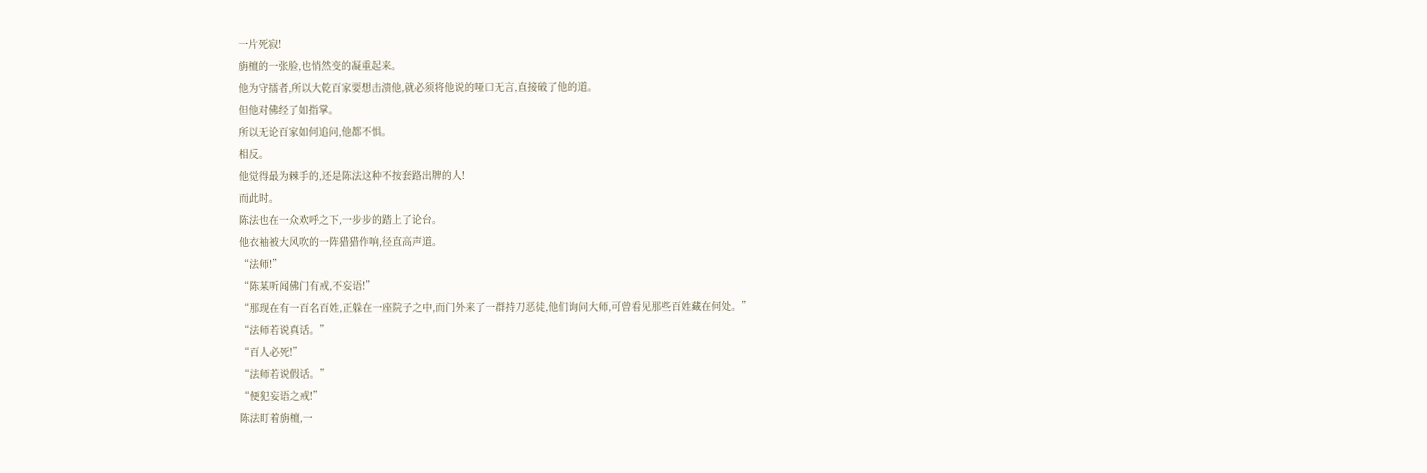一片死寂!
旃檀的一张脸,也悄然变的凝重起来。
他为守擂者,所以大乾百家要想击溃他,就必须将他说的哑口无言,直接破了他的道。
但他对佛经了如指掌。
所以无论百家如何追问,他都不惧。
相反。
他觉得最为棘手的,还是陈法这种不按套路出牌的人!
而此时。
陈法也在一众欢呼之下,一步步的踏上了论台。
他衣袖被大风吹的一阵猎猎作响,径直高声道。
“法师!”
“陈某听闻佛门有戒,不妄语!”
“那现在有一百名百姓,正躲在一座院子之中,而门外来了一群持刀恶徒,他们询问大师,可曾看见那些百姓藏在何处。”
“法师若说真话。”
“百人必死!”
“法师若说假话。”
“便犯妄语之戒!”
陈法盯着旃檀,一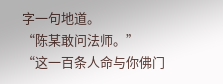字一句地道。
“陈某敢问法师。”
“这一百条人命与你佛门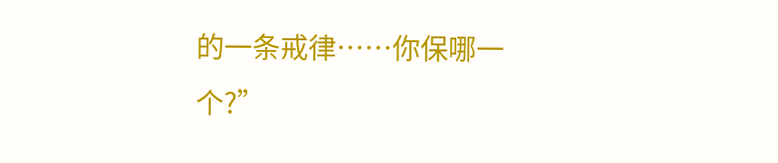的一条戒律……你保哪一个?”